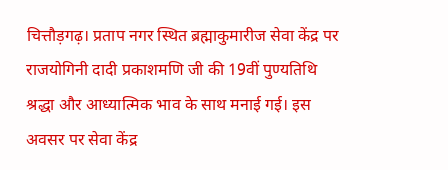चित्तौड़गढ़। प्रताप नगर स्थित ब्रह्माकुमारीज सेवा केंद्र पर राजयोगिनी दादी प्रकाशमणि जी की 19वीं पुण्यतिथि श्रद्धा और आध्यात्मिक भाव के साथ मनाई गई। इस अवसर पर सेवा केंद्र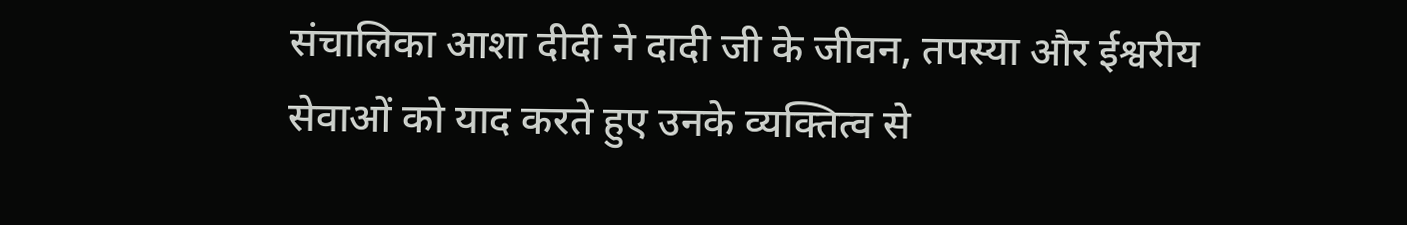संचालिका आशा दीदी ने दादी जी के जीवन, तपस्या और ईश्वरीय सेवाओं को याद करते हुए उनके व्यक्तित्व से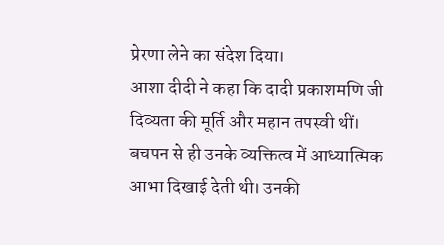प्रेरणा लेने का संदेश दिया।
आशा दीदी ने कहा कि दादी प्रकाशमणि जी दिव्यता की मूर्ति और महान तपस्वी थीं। बचपन से ही उनके व्यक्तित्व में आध्यात्मिक आभा दिखाई देती थी। उनकी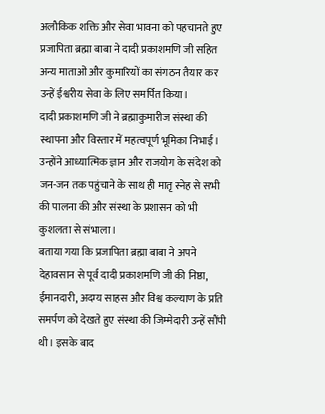अलौकिक शक्ति और सेवा भावना को पहचानते हुए प्रजापिता ब्रह्मा बाबा ने दादी प्रकाशमणि जी सहित अन्य माताओं और कुमारियों का संगठन तैयार कर उन्हें ईश्वरीय सेवा के लिए समर्पित किया।
दादी प्रकाशमणि जी ने ब्रह्माकुमारीज संस्था की स्थापना और विस्तार में महत्वपूर्ण भूमिका निभाई। उन्होंने आध्यात्मिक ज्ञान और राजयोग के संदेश को जन-जन तक पहुंचाने के साथ ही मातृ स्नेह से सभी की पालना की और संस्था के प्रशासन को भी कुशलता से संभाला।
बताया गया कि प्रजापिता ब्रह्मा बाबा ने अपने देहावसान से पूर्व दादी प्रकाशमणि जी की निष्ठा, ईमानदारी, अदम्य साहस और विश्व कल्याण के प्रति समर्पण को देखते हुए संस्था की जिम्मेदारी उन्हें सौंपी थी। इसके बाद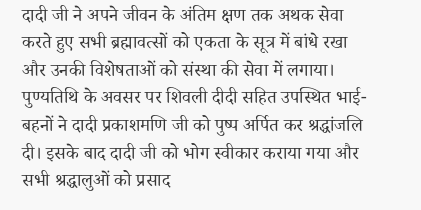दादी जी ने अपने जीवन के अंतिम क्षण तक अथक सेवा करते हुए सभी ब्रह्मावत्सों को एकता के सूत्र में बांधे रखा और उनकी विशेषताओं को संस्था की सेवा में लगाया।
पुण्यतिथि के अवसर पर शिवली दीदी सहित उपस्थित भाई-बहनों ने दादी प्रकाशमणि जी को पुष्प अर्पित कर श्रद्धांजलि दी। इसके बाद दादी जी को भोग स्वीकार कराया गया और सभी श्रद्धालुओं को प्रसाद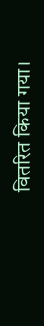वितरित किया गया।